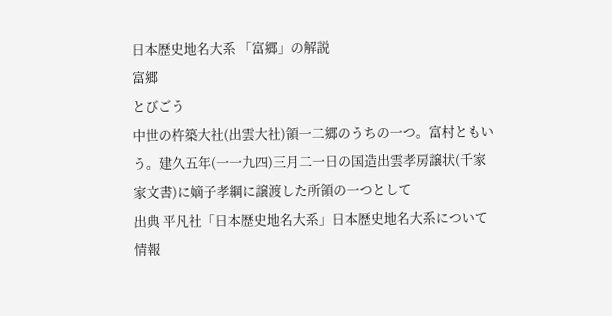日本歴史地名大系 「富郷」の解説
富郷
とびごう
中世の杵築大社(出雲大社)領一二郷のうちの一つ。富村ともいう。建久五年(一一九四)三月二一日の国造出雲孝房譲状(千家家文書)に嫡子孝綱に譲渡した所領の一つとして
出典 平凡社「日本歴史地名大系」日本歴史地名大系について 情報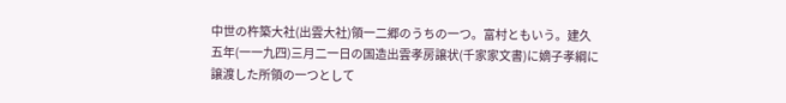中世の杵築大社(出雲大社)領一二郷のうちの一つ。富村ともいう。建久五年(一一九四)三月二一日の国造出雲孝房譲状(千家家文書)に嫡子孝綱に譲渡した所領の一つとして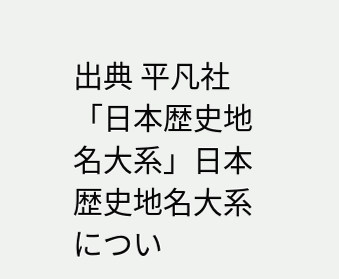出典 平凡社「日本歴史地名大系」日本歴史地名大系につい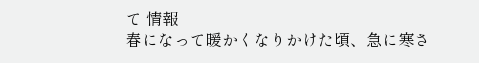て 情報
春になって暖かくなりかけた頃、急に寒さ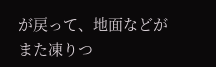が戻って、地面などがまた凍りつ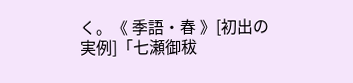く。《 季語・春 》[初出の実例]「七瀬御秡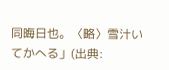同晦日也。〈略〉雪汁いてかへる」(出典: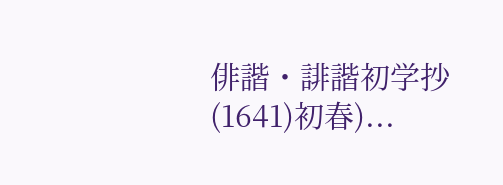俳諧・誹諧初学抄(1641)初春)...